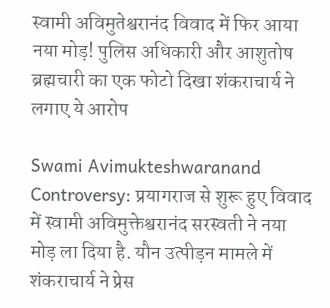स्वामी अविमुतेश्वरानंद विवाद में फिर आया नया मोड़! पुलिस अधिकारी और आशुतोष ब्रह्मचारी का एक फोटो दिखा शंकराचार्य ने लगाए ये आरोप

Swami Avimukteshwaranand Controversy: प्रयागराज से शुरू हुए विवाद में स्वामी अविमुक्तेश्वरानंद सरस्वती ने नया मोड़ ला दिया है. यौन उत्पीड़न मामले में शंकराचार्य ने प्रेस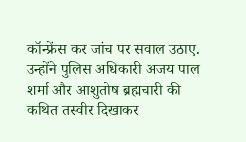कॉन्फ्रेंस कर जांच पर सवाल उठाए. उन्होंने पुलिस अधिकारी अजय पाल शर्मा और आशुतोष ब्रह्मचारी की कथित तस्वीर दिखाकर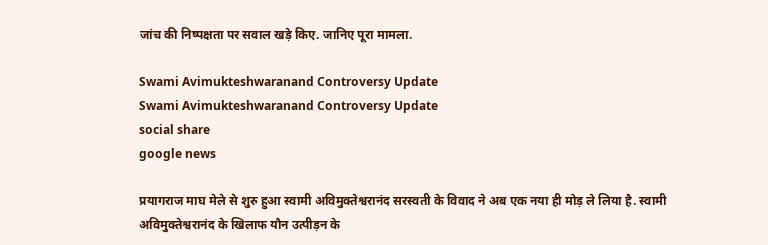जांच की निष्पक्षता पर सवाल खड़े किए. जानिए पूरा मामला.

Swami Avimukteshwaranand Controversy Update
Swami Avimukteshwaranand Controversy Update
social share
google news

प्रयागराज माघ मेले से शुरु हुआ स्वामी अविमुक्तेश्वरानंद सरस्वती के विवाद ने अब एक नया ही मोड़ ले लिया है. स्वामी अविमुक्तेश्वरानंद के खिलाफ यौन उत्पीड़न के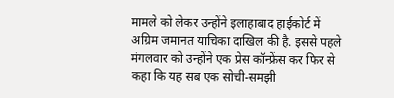मामले को लेकर उन्होंने इलाहाबाद हाईकोर्ट में अग्रिम जमानत याचिका दाखिल की है. इससे पहले मंगलवार को उन्होंने एक प्रेस कॉन्फ्रेंस कर फिर से कहा कि यह सब एक सोची-समझी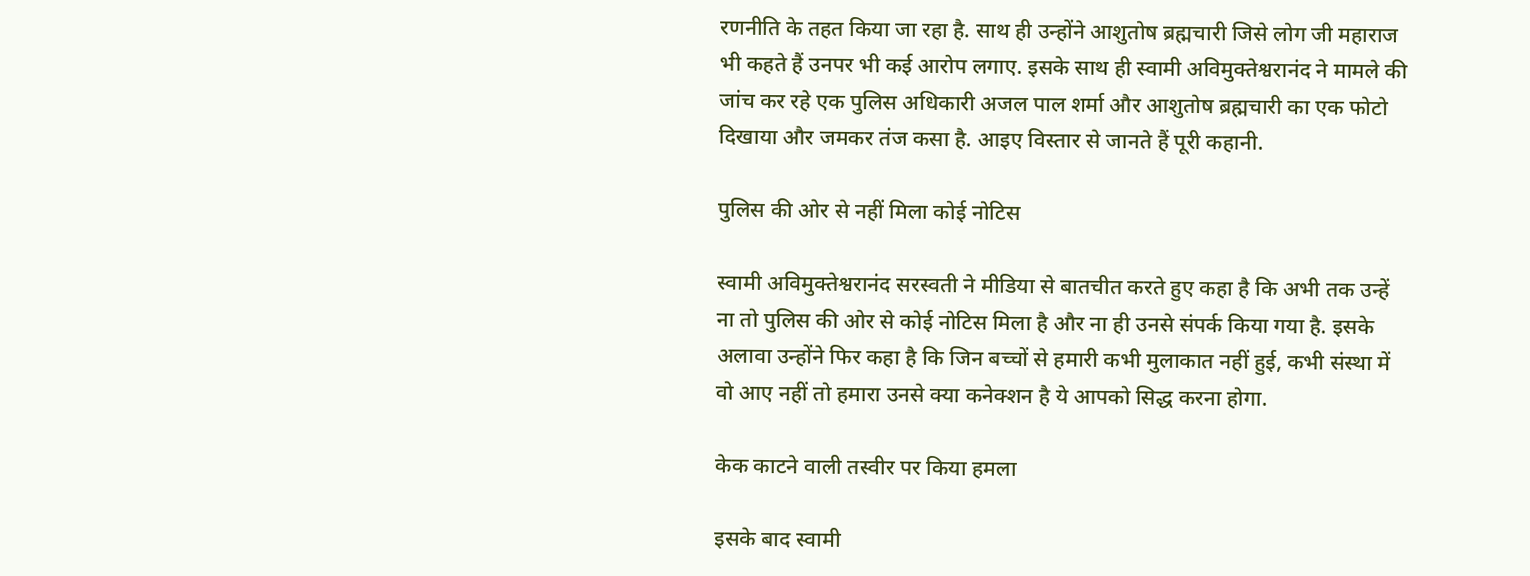रणनीति के तहत किया जा रहा है. साथ ही उन्होंने आशुतोष ब्रह्मचारी जिसे लोग जी महाराज भी कहते हैं उनपर भी कई आरोप लगाए. इसके साथ ही स्वामी अविमुक्तेश्वरानंद ने मामले की जांच कर रहे एक पुलिस अधिकारी अजल पाल शर्मा और आशुतोष ब्रह्मचारी का एक फोटो दिखाया और जमकर तंज कसा है. आइए विस्तार से जानते हैं पूरी कहानी.

पुलिस की ओर से नहीं मिला कोई नोटिस

स्वामी अविमुक्तेश्वरानंद सरस्वती ने मीडिया से बातचीत करते हुए कहा है कि अभी तक उन्हें ना तो पुलिस की ओर से कोई नोटिस मिला है और ना ही उनसे संपर्क किया गया है. इसके अलावा उन्होंने फिर कहा है कि जिन बच्चों से हमारी कभी मुलाकात नहीं हुई, कभी संस्था में वो आए नहीं तो हमारा उनसे क्या कनेक्शन है ये आपको सिद्ध करना होगा.

केक काटने वाली तस्वीर पर किया हमला

इसके बाद स्वामी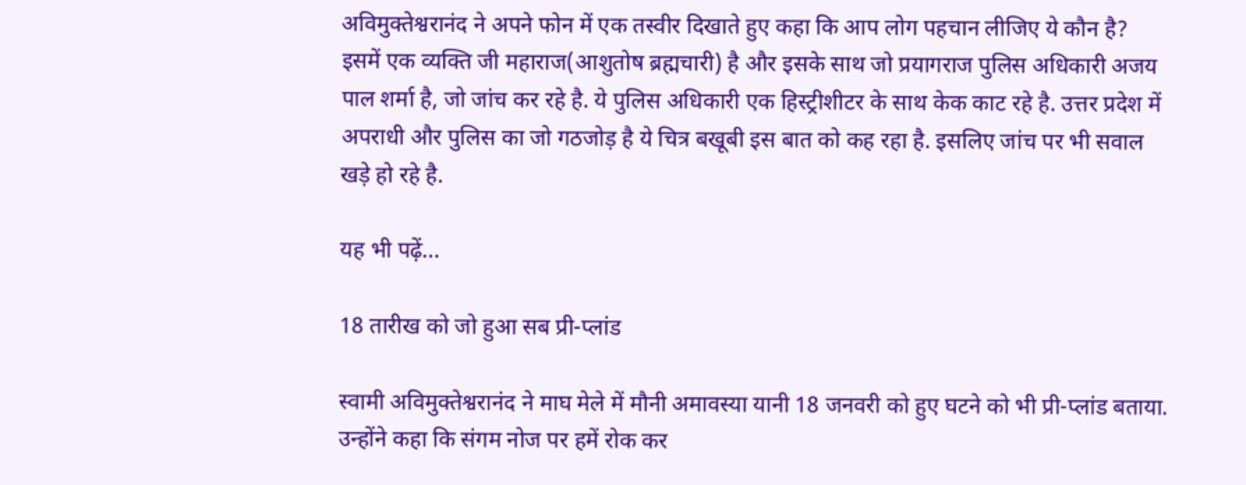अविमुक्तेश्वरानंद ने अपने फोन में एक तस्वीर दिखाते हुए कहा कि आप लोग पहचान लीजिए ये कौन है? इसमें एक व्यक्ति जी महाराज(आशुतोष ब्रह्मचारी) है और इसके साथ जो प्रयागराज पुलिस अधिकारी अजय पाल शर्मा है, जो जांच कर रहे है. ये पुलिस अधिकारी एक हिस्ट्रीशीटर के साथ केक काट रहे है. उत्तर प्रदेश में अपराधी और पुलिस का जो गठजोड़ है ये चित्र बखूबी इस बात को कह रहा है. इसलिए जांच पर भी सवाल खड़े हो रहे है.

यह भी पढ़ें...

18 तारीख को जो हुआ सब प्री-प्लांड

स्वामी अविमुक्तेश्वरानंद ने माघ मेले में मौनी अमावस्या यानी 18 जनवरी को हुए घटने को भी प्री-प्लांड बताया. उन्होंने कहा कि संगम नोज पर हमें रोक कर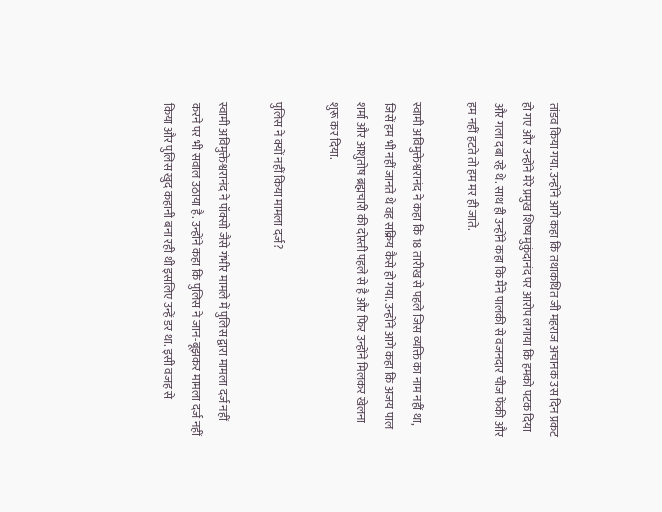तांडव किया गया. उन्होंने आगे कहा कि तथाकथित जी महराज अचानक उस दिन प्रकट हो गए और उन्होंने मेरे प्रमुख शिष्य मुकुंदानंद पर आरोप लगाया कि हमको पटक दिया और गला दबा रहे थे. साथ ही उन्होंने कहा कि मैंने पालकी से वजनदार चीज फेंकी और हम नहीं हटते तो हम मर ही जाते.

स्वामी अविमुक्तेश्वरानंद ने कहा कि 18 तारीख से पहले जिस व्यक्ति का नाम नहीं था, जिसें हम भी नहीं जानते थे वह सक्रिय कैसे हो गया. उन्होंने आगे कहा कि अजय पाल शर्मा और आशुतोष ब्रह्मचारी की दोस्ती पहले से है और फिर उन्होंने मिलकर खेलना शुरू कर दिया.

पुलिस ने क्यों नहीं किया मामला दर्ज?

स्वामी अविमुक्तेश्वरानंद ने पॉक्सो जैसे गंभीर मामले में पुलिस द्वारा मामला दर्ज नहीं करने पर भी सवाल उठाया है. उन्होंने कहा कि पुलिस ने जान-बूझकर मामला दर्ज नहीं किया और पुलिस खुद कहानी बना रही थी इसलिए उन्हें डर था. इसी वजह से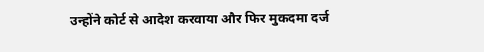उन्होंने कोर्ट से आदेश करवाया और फिर मुकदमा दर्ज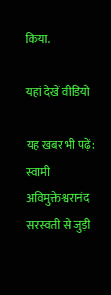किया.

यहां देखें वीडियो

यह खबर भी पढ़ें: स्वामी अविमुक्तेश्वरानंद सरस्वती से जुड़ी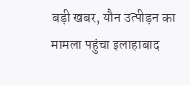बड़ी खबर, यौन उत्पीड़न का मामला पहुंचा इलाहाबाद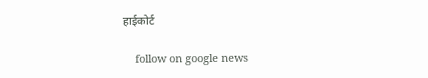हाईकोर्ट

    follow on google news